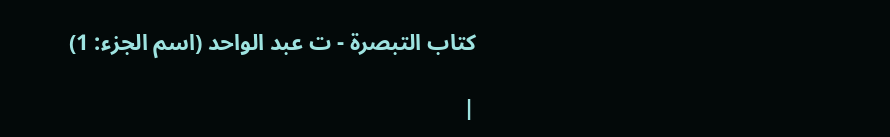كتاب التبصرة - ت عبد الواحد (اسم الجزء: 1)

|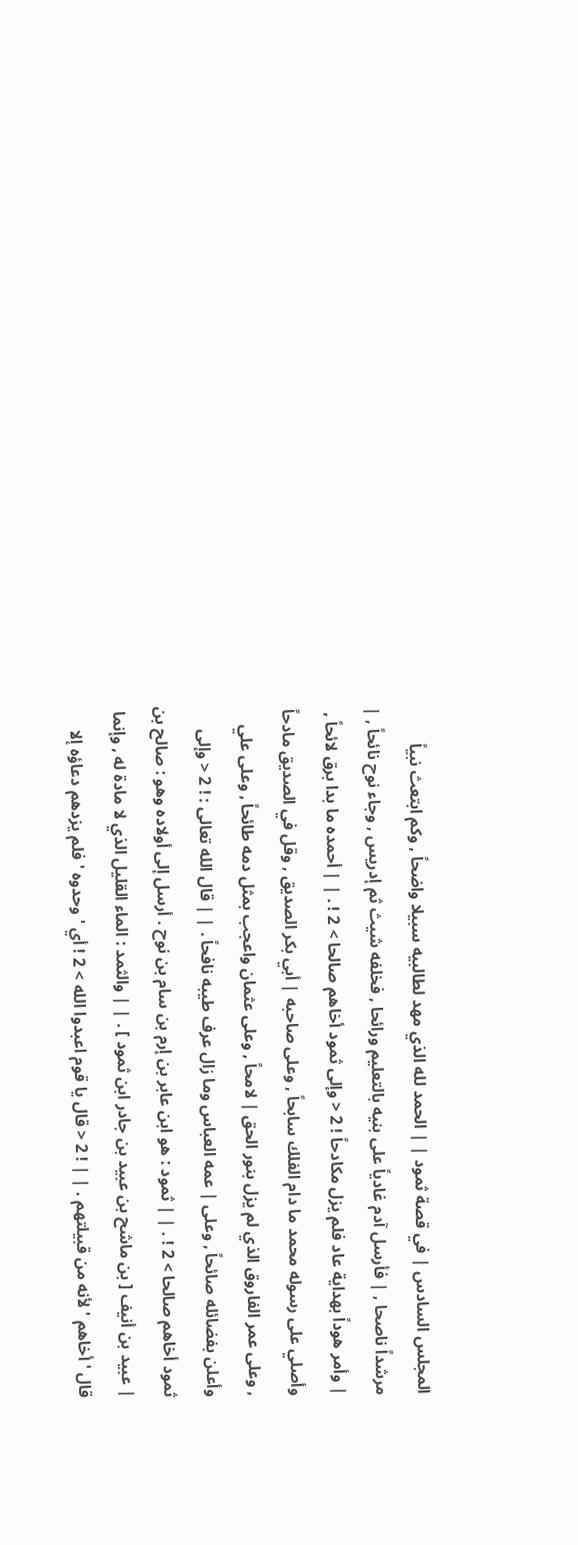المجلس السادس | في قصة ثمود | | الحمد لله الذي مهد لطالبيه سبيلا واضحاً , وكم ابتعث نبياً مرشداً ناصحا , | فأرسل آدم غادياً على بنيه بالتعليم ورائحا , فخلفه شيث ثم إدريس , وجاء نوح نائحاً , | | وأمر هوداً بهداية عاد فلم يزل مكادحاً ! 2 < وإلى ثمود أخاهم صالحا > 2 ! . | | أحمده ما بدا برق لائحاً , وأصلي على رسوله محمد ما دام الفلك سابحاً , وعلى صاحبه | أبي بكر الصديق , وقل في الصديق مادحاً , وعلى عمر الفاروق الذي لم يزل بنور الحق | لامحاً , وعلى عثمان واعجب بمثل دمه طائحاً , وعلى علي وأعلن بفضائله صائحاً , وعلى | عمه العباس وما زال عرف طيبه نافحاً . | | قال الله تعالى : ! 2 < وإلى ثمود أخاهم صالحا > 2 ! . | | ثمود : هو ابن عابر بن إرم بن سام بن نوح . أرسل إلى أولاده وهو : صالح بن | عبيد بن أنيف [ بن ماشح بن عبيد بن جادر ابن ثمود ] . | | والثمد : الماء القليل الذي لا مادة له , وإنما قال ' أخاهم ' لأنه من قبيلتهم . | | ! 2 < قال يا قوم اعبدوا الله > 2 ! أي ' وحدوه ' فلم يزدهم دعاؤه إلا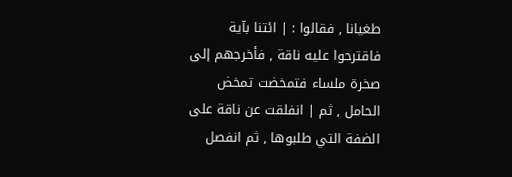طغيانا , فقالوا : | ائتنا بآية فاقترحوا عليه ناقة , فأخرجهم إلى صخرة ملساء فتمخضت تمخض الحامل , ثم | انفلقت عن ناقة على الضفة التي طلبوها , ثم انفصل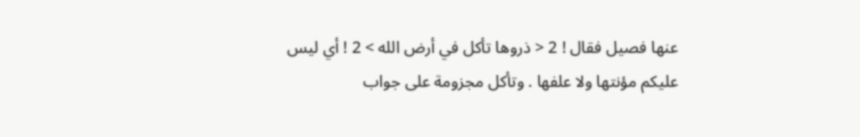عنها فصيل فقال ! 2 < ذروها تأكل في أرض الله > 2 ! أي ليس عليكم مؤنتها ولا علفها . وتأكل مجزومة على جواب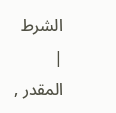الشرط | المقدر ,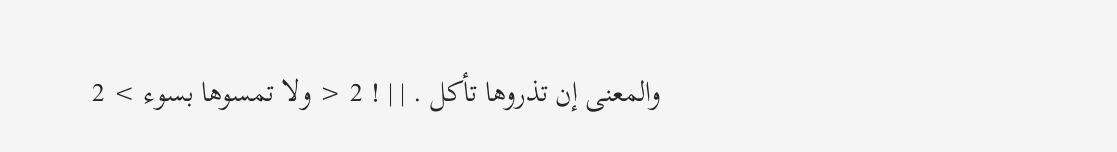والمعنى إن تذروها تأكل . | | ! 2 < ولا تمسوها بسوء > 2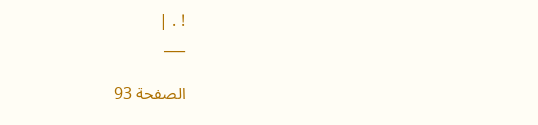! . |
___

الصفحة 93